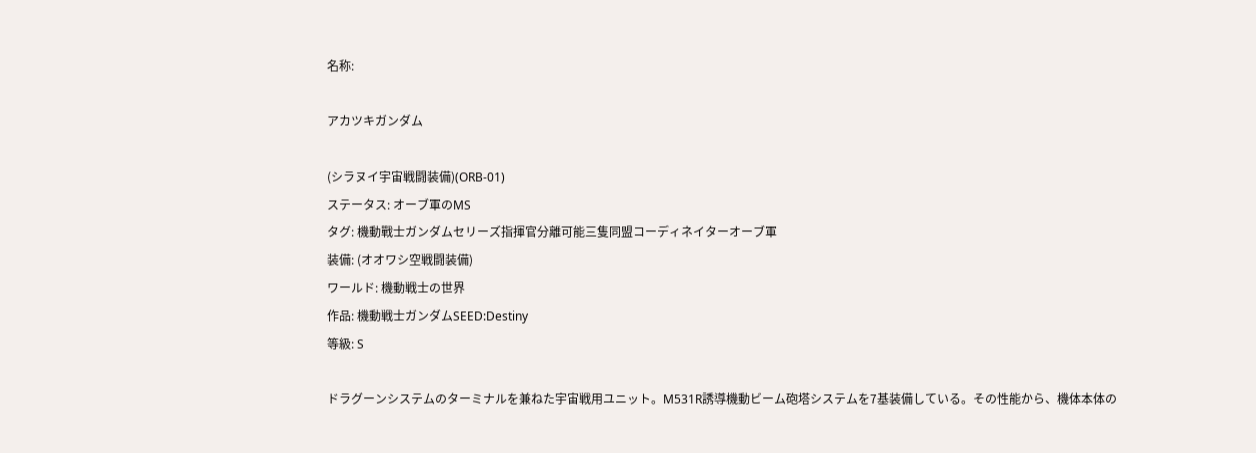名称:

アカツキガンダム

(シラヌイ宇宙戦闘装備)(ORB-01)
ステータス: オーブ軍のMS
タグ: 機動戰士ガンダムセリーズ指揮官分離可能三隻同盟コーディネイターオーブ軍
装備: (オオワシ空戦闘装備)
ワールド: 機動戦士の世界
作品: 機動戦士ガンダムSEED:Destiny
等級: S

ドラグーンシステムのターミナルを兼ねた宇宙戦用ユニット。M531R誘導機動ビーム砲塔システムを7基装備している。その性能から、機体本体の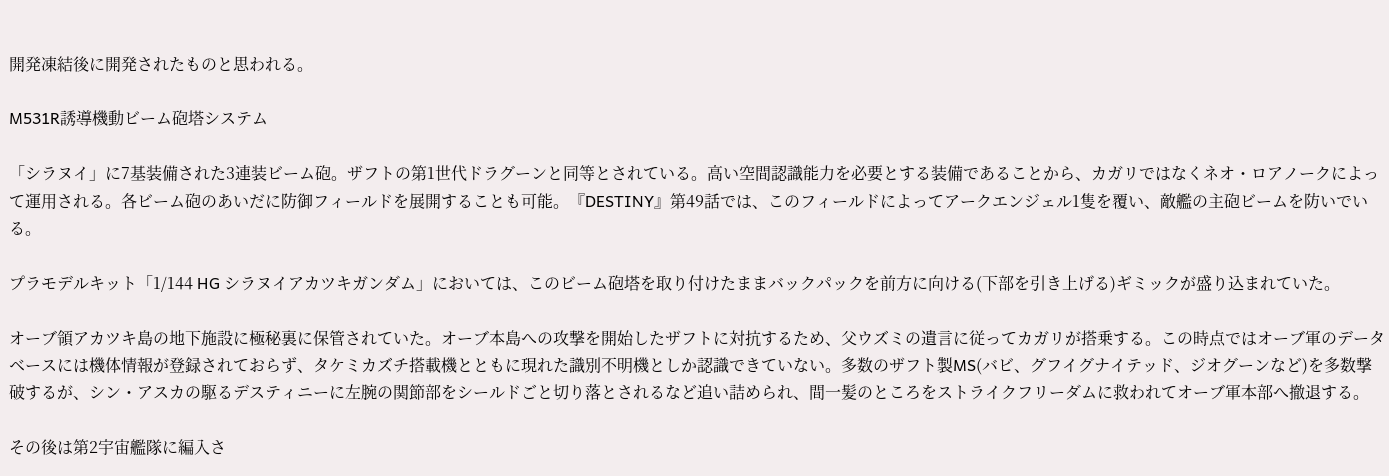開発凍結後に開発されたものと思われる。

M531R誘導機動ビーム砲塔システム

「シラヌイ」に7基装備された3連装ビーム砲。ザフトの第1世代ドラグーンと同等とされている。高い空間認識能力を必要とする装備であることから、カガリではなくネオ・ロアノークによって運用される。各ビーム砲のあいだに防御フィールドを展開することも可能。『DESTINY』第49話では、このフィールドによってアークエンジェル1隻を覆い、敵艦の主砲ビームを防いでいる。

プラモデルキット「1/144 HG シラヌイアカツキガンダム」においては、このビーム砲塔を取り付けたままバックパックを前方に向ける(下部を引き上げる)ギミックが盛り込まれていた。

オーブ領アカツキ島の地下施設に極秘裏に保管されていた。オーブ本島への攻撃を開始したザフトに対抗するため、父ウズミの遺言に従ってカガリが搭乗する。この時点ではオーブ軍のデータベースには機体情報が登録されておらず、タケミカズチ搭載機とともに現れた識別不明機としか認識できていない。多数のザフト製MS(バビ、グフイグナイテッド、ジオグーンなど)を多数撃破するが、シン・アスカの駆るデスティニーに左腕の関節部をシールドごと切り落とされるなど追い詰められ、間一髪のところをストライクフリーダムに救われてオーブ軍本部へ撤退する。

その後は第2宇宙艦隊に編入さ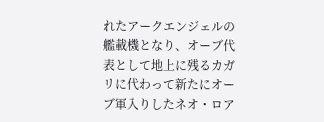れたアークエンジェルの艦載機となり、オーブ代表として地上に残るカガリに代わって新たにオーブ軍入りしたネオ・ロア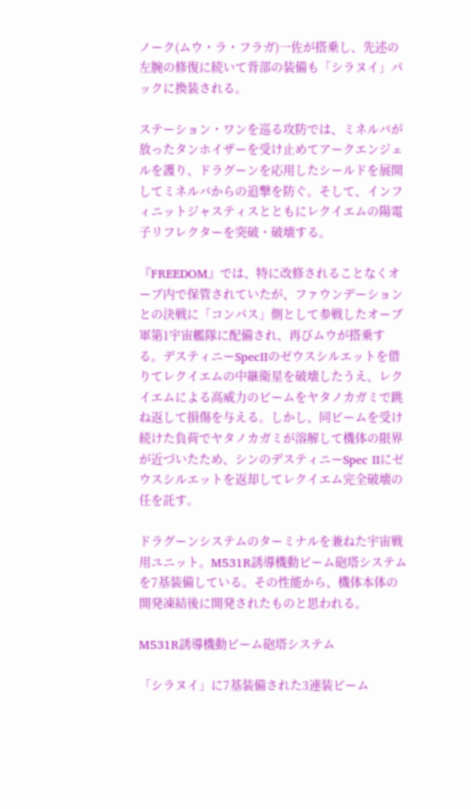ノーク(ムウ・ラ・フラガ)一佐が搭乗し、先述の左腕の修復に続いて背部の装備も「シラヌイ」パックに換装される。

ステーション・ワンを巡る攻防では、ミネルバが放ったタンホイザーを受け止めてアークエンジェルを護り、ドラグーンを応用したシールドを展開してミネルバからの追撃を防ぐ。そして、インフィニットジャスティスとともにレクイエムの陽電子リフレクターを突破・破壊する。

『FREEDOM』では、特に改修されることなくオーブ内で保管されていたが、ファウンデーションとの決戦に「コンパス」側として参戦したオーブ軍第1宇宙艦隊に配備され、再びムウが搭乗する。デスティニーSpecIIのゼウスシルエットを借りてレクイエムの中継衛星を破壊したうえ、レクイエムによる高威力のビームをヤタノカガミで跳ね返して損傷を与える。しかし、同ビームを受け続けた負荷でヤタノカガミが溶解して機体の限界が近づいたため、シンのデスティニーSpec IIにゼウスシルエットを返却してレクイエム完全破壊の任を託す。

ドラグーンシステムのターミナルを兼ねた宇宙戦用ユニット。M531R誘導機動ビーム砲塔システムを7基装備している。その性能から、機体本体の開発凍結後に開発されたものと思われる。

M531R誘導機動ビーム砲塔システム

「シラヌイ」に7基装備された3連装ビーム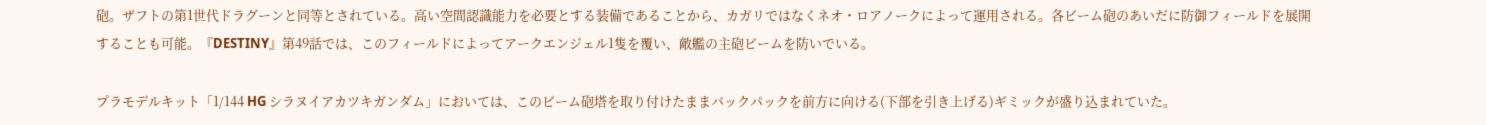砲。ザフトの第1世代ドラグーンと同等とされている。高い空間認識能力を必要とする装備であることから、カガリではなくネオ・ロアノークによって運用される。各ビーム砲のあいだに防御フィールドを展開することも可能。『DESTINY』第49話では、このフィールドによってアークエンジェル1隻を覆い、敵艦の主砲ビームを防いでいる。

プラモデルキット「1/144 HG シラヌイアカツキガンダム」においては、このビーム砲塔を取り付けたままバックパックを前方に向ける(下部を引き上げる)ギミックが盛り込まれていた。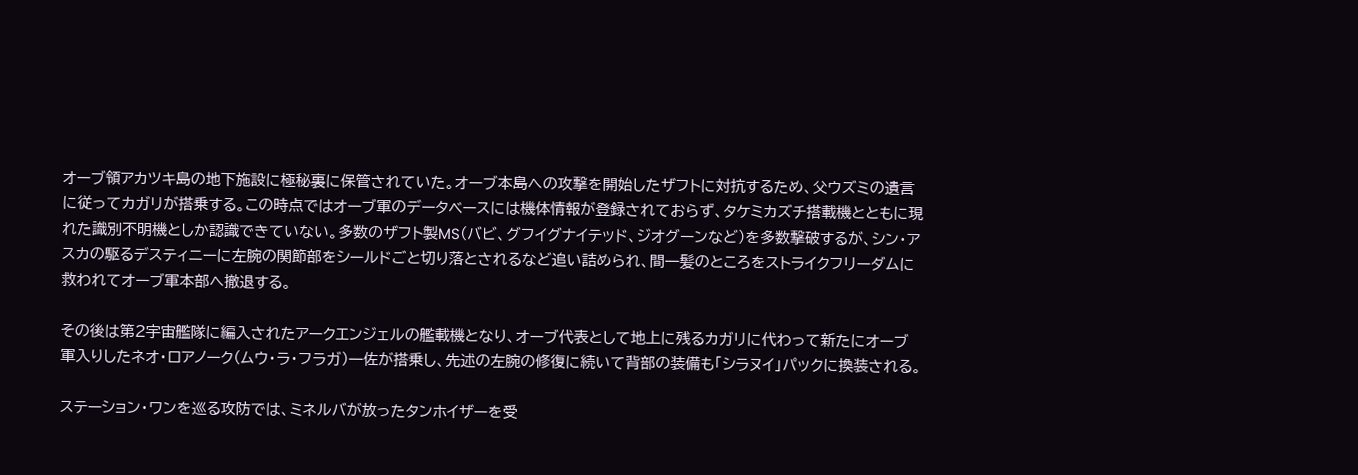オーブ領アカツキ島の地下施設に極秘裏に保管されていた。オーブ本島への攻撃を開始したザフトに対抗するため、父ウズミの遺言に従ってカガリが搭乗する。この時点ではオーブ軍のデータベースには機体情報が登録されておらず、タケミカズチ搭載機とともに現れた識別不明機としか認識できていない。多数のザフト製MS(バビ、グフイグナイテッド、ジオグーンなど)を多数撃破するが、シン・アスカの駆るデスティニーに左腕の関節部をシールドごと切り落とされるなど追い詰められ、間一髪のところをストライクフリーダムに救われてオーブ軍本部へ撤退する。

その後は第2宇宙艦隊に編入されたアークエンジェルの艦載機となり、オーブ代表として地上に残るカガリに代わって新たにオーブ軍入りしたネオ・ロアノーク(ムウ・ラ・フラガ)一佐が搭乗し、先述の左腕の修復に続いて背部の装備も「シラヌイ」パックに換装される。

ステーション・ワンを巡る攻防では、ミネルバが放ったタンホイザーを受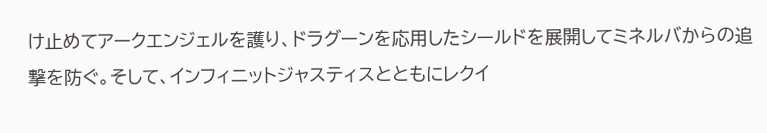け止めてアークエンジェルを護り、ドラグーンを応用したシールドを展開してミネルバからの追撃を防ぐ。そして、インフィニットジャスティスとともにレクイ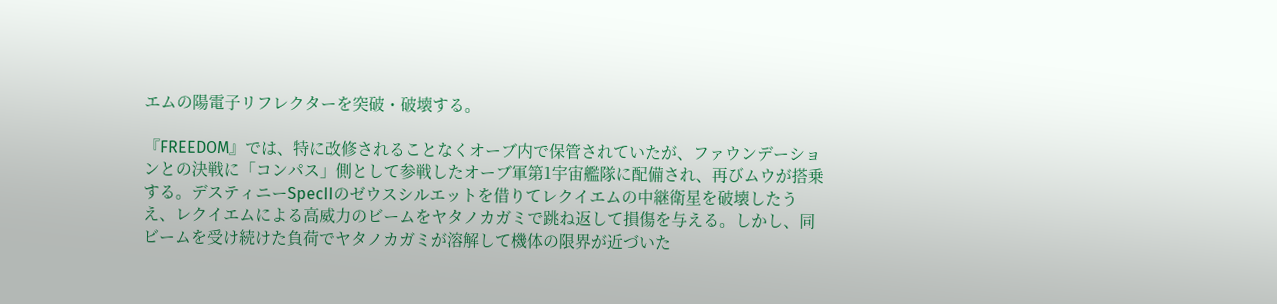エムの陽電子リフレクターを突破・破壊する。

『FREEDOM』では、特に改修されることなくオーブ内で保管されていたが、ファウンデーションとの決戦に「コンパス」側として参戦したオーブ軍第1宇宙艦隊に配備され、再びムウが搭乗する。デスティニーSpecIIのゼウスシルエットを借りてレクイエムの中継衛星を破壊したうえ、レクイエムによる高威力のビームをヤタノカガミで跳ね返して損傷を与える。しかし、同ビームを受け続けた負荷でヤタノカガミが溶解して機体の限界が近づいた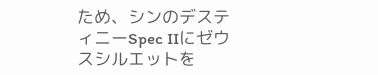ため、シンのデスティニーSpec IIにゼウスシルエットを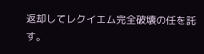返却してレクイエム完全破壊の任を託す。